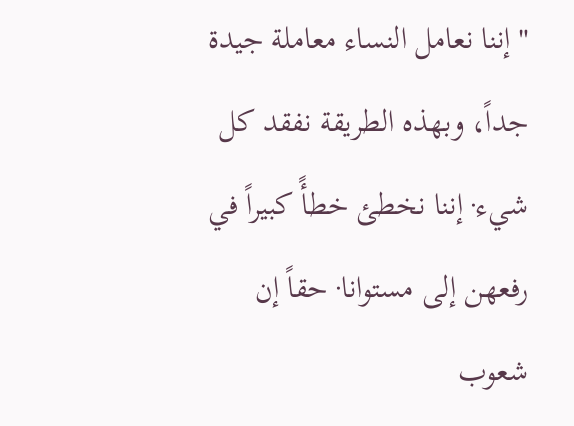"إننا نعامل النساء معاملة جيدة جداً، وبهذه الطريقة نفقد كل شيء· إننا نخطئ خطأً كبيراً في رفعهن إلى مستوانا· حقاً إن شعوب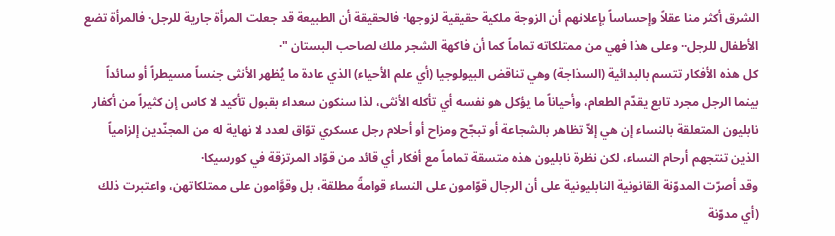الشرق أكثر منا عقلاً وإحساساً بإعلانهم أن الزوجة ملكية حقيقية لزوجها· فالحقيقة أن الطبيعة قد جعلت المرأة جارية للرجل· فالمرأة تضع الأطفال للرجل·· وعلى هذا فهي من ممتلكاته تماماً كما أن فاكهة الشجر ملك لصاحب البستان "·
كل هذه الأفكار تتسم بالبدائية (السذاجة) وهي تناقض البيولوجيا (أي علم الأحياء) الذي عادة ما يُظهر الأنثى جنساً مسيطراً أو سائداً بينما الرجل مجرد تابع يقدّم الطعام، وأحياناً ما يؤكل هو نفسه أي تأكله الأنثى، لذا سنكون سعداء بقبول تأكيد لا كاس إن كثيراً من أكفار نابليون المتعلقة بالنساء إن هي إلاّ تظاهر بالشجاعة أو تبجّح ومزاح أو أحلام رجل عسكري توّاق لعدد لا نهاية له من المجنّدين إلزامياً الذين تنتجهم أرحام النساء، لكن نظرة نابليون هذه متسقة تماماً مع أفكار أي قائد من قوّاد المرتزقة في كورسيكا·
وقد أصرّت المدوّنة القانونية النابليونية على أن الرجال قوّامون على النساء قوامةً مطلقة، بل وقوَّامون على ممتلكاتهن، واعتبرت ذلك (أي مدوّنة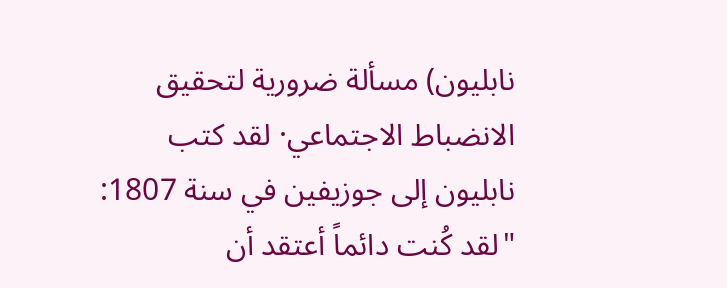نابليون) مسألة ضرورية لتحقيق الانضباط الاجتماعي· لقد كتب نابليون إلى جوزيفين في سنة 1807: "لقد كُنت دائماً أعتقد أن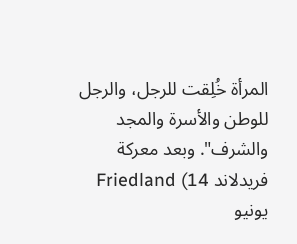المرأة خُلِقت للرجل، والرجل للوطن والأسرة والمجد والشرف". وبعد معركة فريدلاند Friedland (14 يونيو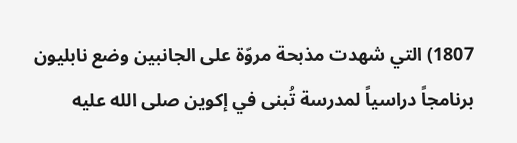1807) التي شهدت مذبحة مروّة على الجانبين وضع نابليون برنامجاً دراسياً لمدرسة تُبنى في إكوين صلى الله عليه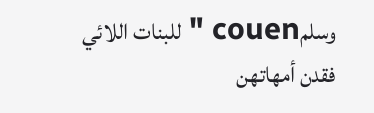وسلمcouen " للبنات اللائي فقدن أمهاتهن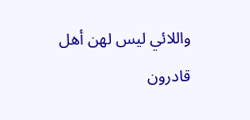واللائي ليس لهن أهل قادرون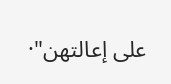على إعالتهن"·